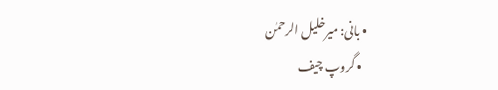• بانی: میرخلیل الرحمٰن
  • گروپ چیف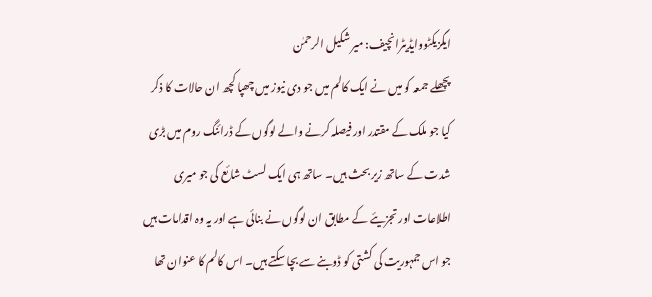ایگزیکٹووایڈیٹرانچیف: میر شکیل الرحمٰن
پچھلے جمعہ کو میں نے ایک کالم میں جو دی نیوز میں چھپا کچھ ان حالات کا ذکر کیا جو ملک کے مقتدر اور فیصلہ کرنے والے لوگوں کے ڈرائنگ روم میں بڑی شدت کے ساتھ زیر بحث ہیں۔ ساتھ ہی ایک لسٹ شائع کی جو میری اطلاعات اور تجزیئے کے مطابق ان لوگوں نے بنائی ہے اور یہ وہ اقدامات ہیں جو اس جمہوریت کی کشتی کو ڈوبنے سے بچا سکتے ہیں۔ اس کالم کا عنوان تھا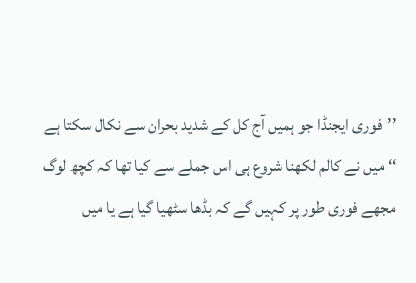’’فوری ایجنڈا جو ہمیں آج کل کے شدید بحران سے نکال سکتا ہے ‘‘ میں نے کالم لکھنا شروع ہی اس جملے سے کیا تھا کہ کچھ لوگ مجھے فوری طور پر کہیں گے کہ بڈھا سٹھیا گیا ہے یا میں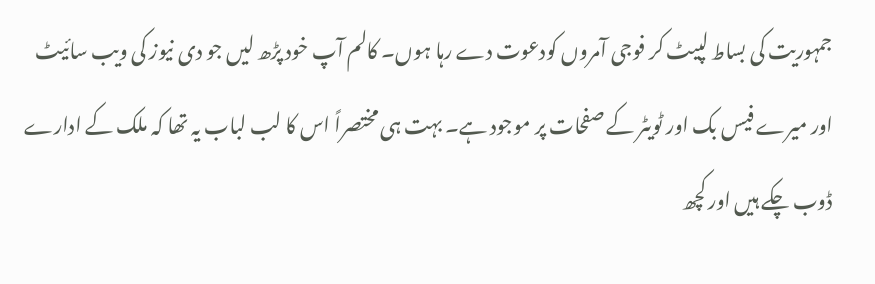جمہوریت کی بساط لپیٹ کر فوجی آمروں کودعوت دے رہا ہوں۔ کالم آپ خود پڑھ لیں جو دی نیوز کی ویب سائیٹ اور میرے فیس بک اور ٹویٹر کے صفحات پر موجود ہے۔ بہت ہی مختصراً اس کا لب لباب یہ تھا کہ ملک کے ادارے ڈوب چکے ہیں اور کچھ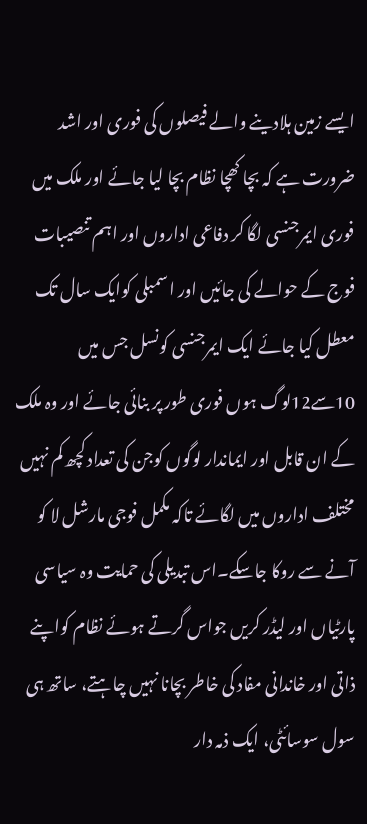ایسے زمین ہلادینے والے فیصلوں کی فوری اور اشد ضرورت ہے کہ بچا کھچا نظام بچا لیا جائے اور ملک میں فوری ایمرجنسی لگا کر دفاعی اداروں اور اہم تنصیبات فوج کے حوالے کی جائیں اور اسمبلی کوایک سال تک معطل کیا جائے ایک ایمرجنسی کونسل جس میں 10سے12لوگ ہوں فوری طور پر بنائی جائے اور وہ ملک کے ان قابل اور ایماندار لوگوں کوجن کی تعداد کچھ کم نہیں مختلف اداروں میں لگائے تاکہ مکمل فوجی مارشل لا کو آنے سے روکا جاسکے۔اس تبدیلی کی حمایت وہ سیاسی پارٹیاں اور لیڈر کریں جواس گرتے ہوئے نظام کواپنے ذاتی اور خاندانی مفاد کی خاطر بچانا نہیں چاہتے، ساتھ ہی سول سوسائٹی، ایک ذمہ دار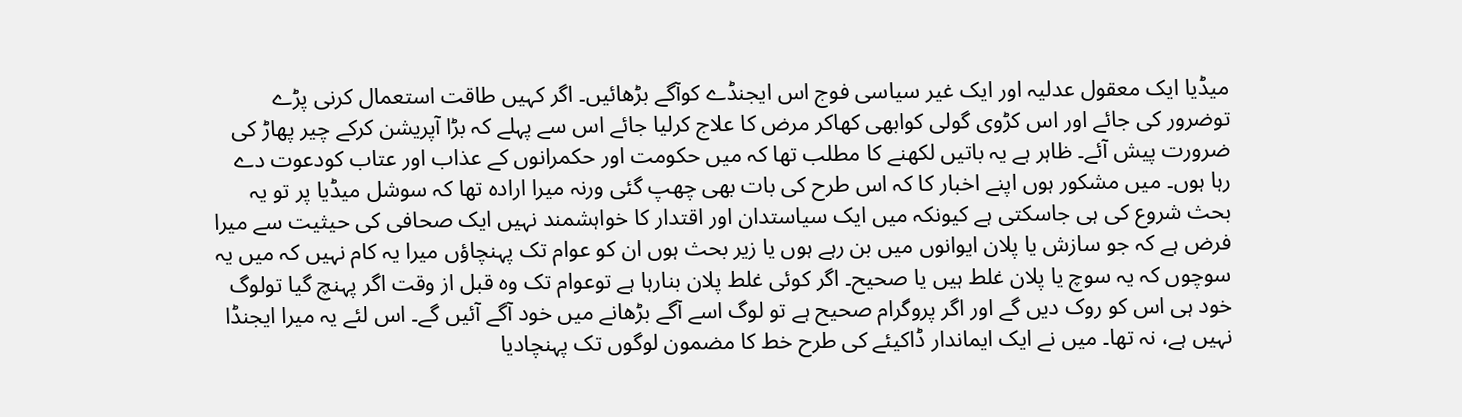میڈیا ایک معقول عدلیہ اور ایک غیر سیاسی فوج اس ایجنڈے کوآگے بڑھائیں۔ اگر کہیں طاقت استعمال کرنی پڑے توضرور کی جائے اور اس کڑوی گولی کوابھی کھاکر مرض کا علاج کرلیا جائے اس سے پہلے کہ بڑا آپریشن کرکے چیر پھاڑ کی ضرورت پیش آئے۔ ظاہر ہے یہ باتیں لکھنے کا مطلب تھا کہ میں حکومت اور حکمرانوں کے عذاب اور عتاب کودعوت دے رہا ہوں۔ میں مشکور ہوں اپنے اخبار کا کہ اس طرح کی بات بھی چھپ گئی ورنہ میرا ارادہ تھا کہ سوشل میڈیا پر تو یہ بحث شروع کی ہی جاسکتی ہے کیونکہ میں ایک سیاستدان اور اقتدار کا خواہشمند نہیں ایک صحافی کی حیثیت سے میرا فرض ہے کہ جو سازش یا پلان ایوانوں میں بن رہے ہوں یا زیر بحث ہوں ان کو عوام تک پہنچاؤں میرا یہ کام نہیں کہ میں یہ سوچوں کہ یہ سوچ یا پلان غلط ہیں یا صحیح۔ اگر کوئی غلط پلان بنارہا ہے توعوام تک وہ قبل از وقت اگر پہنچ گیا تولوگ خود ہی اس کو روک دیں گے اور اگر پروگرام صحیح ہے تو لوگ اسے آگے بڑھانے میں خود آگے آئیں گے۔ اس لئے یہ میرا ایجنڈا نہیں ہے، نہ تھا۔ میں نے ایک ایماندار ڈاکیئے کی طرح خط کا مضمون لوگوں تک پہنچادیا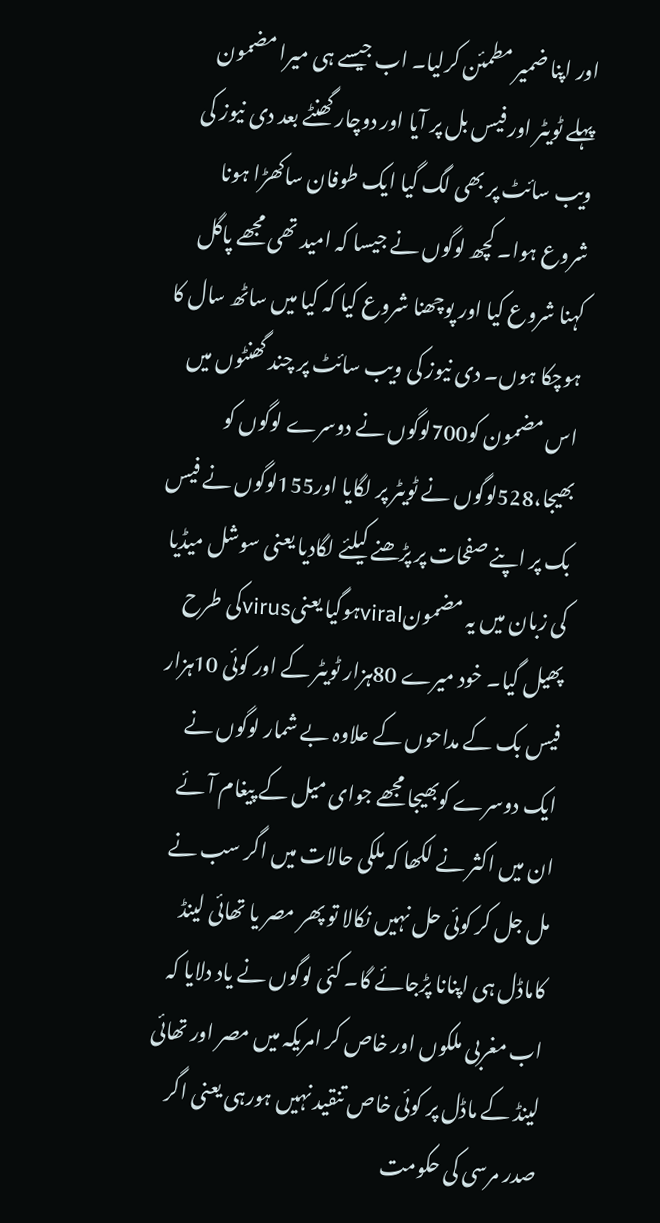اور اپنا ضمیر مطمئن کرلیا۔ اب جیسے ہی میرا مضمون پہلے ٹویٹر اور فیس بل پر آیا اور دوچار گھنٹے بعد دی نیوز کی ویب سائٹ پر بھی لگ گیا ایک طوفان ساکھڑا ہونا شروع ہوا۔ کچھ لوگوں نے جیسا کہ امید تھی مجھے پاگل کہنا شروع کیا اور پوچھنا شروع کیا کہ کیا میں ساٹھ سال کا ہوچکا ہوں۔ دی نیوز کی ویب سائٹ پر چند گھنٹوں میں اس مضمون کو700لوگوں نے دوسرے لوگوں کو بھیجا،528لوگوں نے ٹویٹر پر لگایا اور155لوگوں نے فیس بک پر اپنے صفحات پر پڑھنے کیلئے لگادیا یعنی سوشل میڈیا کی زبان میں یہ مضمونviralہوگیا یعنیvirusکی طرح پھیل گیا۔ خود میرے 80ہزار ٹویٹر کے اور کوئی 10ہزار فیس بک کے مداحوں کے علاوہ بے شمار لوگوں نے ایک دوسرے کوبھیجا مجھے جوای میل کے پیغام آئے ان میں اکثر نے لکھا کہ ملکی حالات میں اگر سب نے مل جل کر کوئی حل نہیں نکالا تو پھر مصر یا تھائی لینڈ کاماڈل ہی اپنانا پڑجائے گا۔ کئی لوگوں نے یاد دلایا کہ اب مغربی ملکوں اور خاص کر امریکہ میں مصر اور تھائی لینڈ کے ماڈل پر کوئی خاص تنقید نہیں ہورہی یعنی اگر صدر مرسی کی حکومت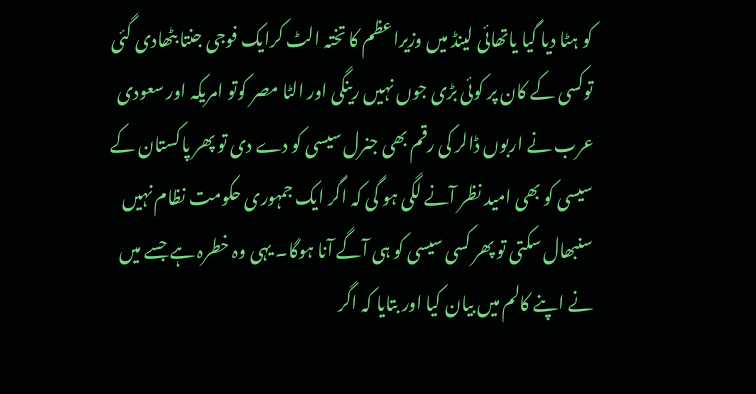کو ہٹا دیا گیا یاتھائی لینڈ میں وزیراعظم کا تختہ الٹ کرایک فوجی جنتا بٹھادی گئی توکسی کے کان پر کوئی بڑی جوں نہیں رینگی اور الٹا مصر کوتو امریکہ اور سعودی عرب نے اربوں ڈالر کی رقم بھی جنرل سیسی کو دے دی تو پھر پاکستان کے سیسی کو بھی امید نظر آنے لگی ہو گی کہ اگر ایک جمہوری حکومت نظام نہیں سنبھال سکتی تو پھر کسی سیسی کو ہی آگے آنا ہوگا۔ یہی وہ خطرہ ہے جسے میں نے اپنے کالم میں بیان کیا اور بتایا کہ اگر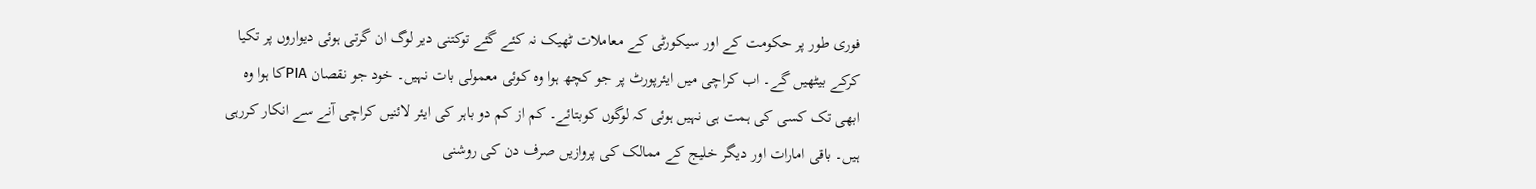فوری طور پر حکومت کے اور سیکورٹی کے معاملات ٹھیک نہ کئے گئے توکتنی دیر لوگ ان گرتی ہوئی دیواروں پر تکیا کرکے بیٹھیں گے۔ اب کراچی میں ایئرپورٹ پر جو کچھ ہوا وہ کوئی معمولی بات نہیں۔ خود جو نقصان PIAکا ہوا وہ ابھی تک کسی کی ہمت ہی نہیں ہوئی کہ لوگوں کوبتائے۔ کم از کم دو باہر کی ایئر لائنیں کراچی آنے سے انکار کررہی ہیں۔ باقی امارات اور دیگر خلیج کے ممالک کی پروازیں صرف دن کی روشنی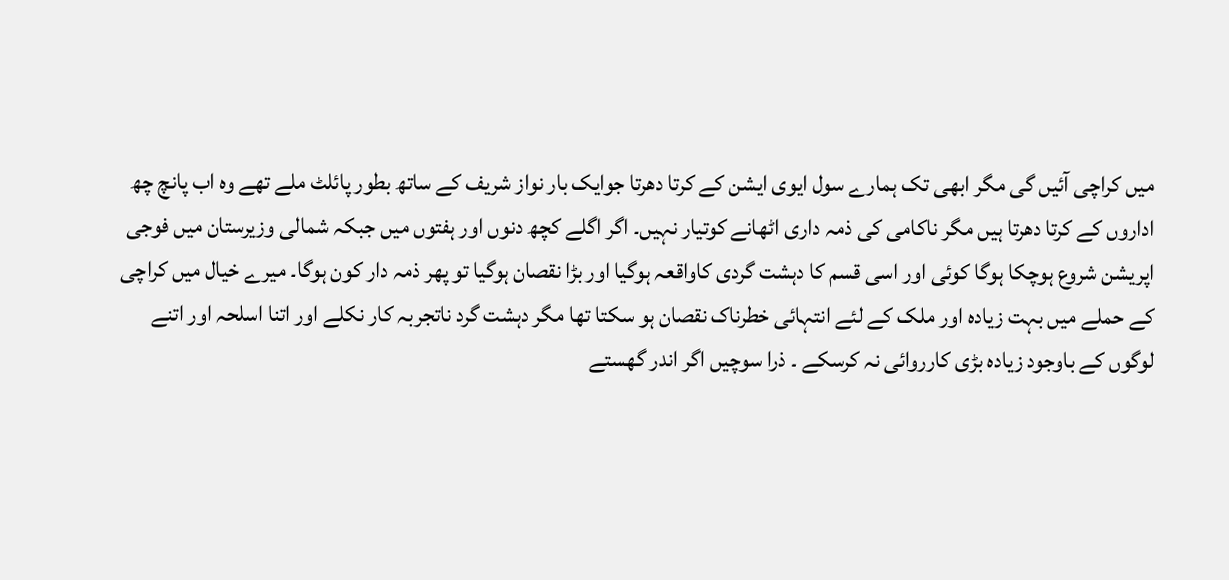میں کراچی آئیں گی مگر ابھی تک ہمارے سول ایوی ایشن کے کرتا دھرتا جوایک بار نواز شریف کے ساتھ بطور پائلٹ ملے تھے وہ اب پانچ چھ اداروں کے کرتا دھرتا ہیں مگر ناکامی کی ذمہ داری اٹھانے کوتیار نہیں۔ اگر اگلے کچھ دنوں اور ہفتوں میں جبکہ شمالی وزیرستان میں فوجی اپریشن شروع ہوچکا ہوگا کوئی اور اسی قسم کا دہشت گردی کاواقعہ ہوگیا اور بڑا نقصان ہوگیا تو پھر ذمہ دار کون ہوگا۔ میرے خیال میں کراچی کے حملے میں بہت زیادہ اور ملک کے لئے انتہائی خطرناک نقصان ہو سکتا تھا مگر دہشت گرد ناتجربہ کار نکلے اور اتنا اسلحہ اور اتنے لوگوں کے باوجود زیادہ بڑی کارروائی نہ کرسکے ۔ ذرا سوچیں اگر اندر گھستے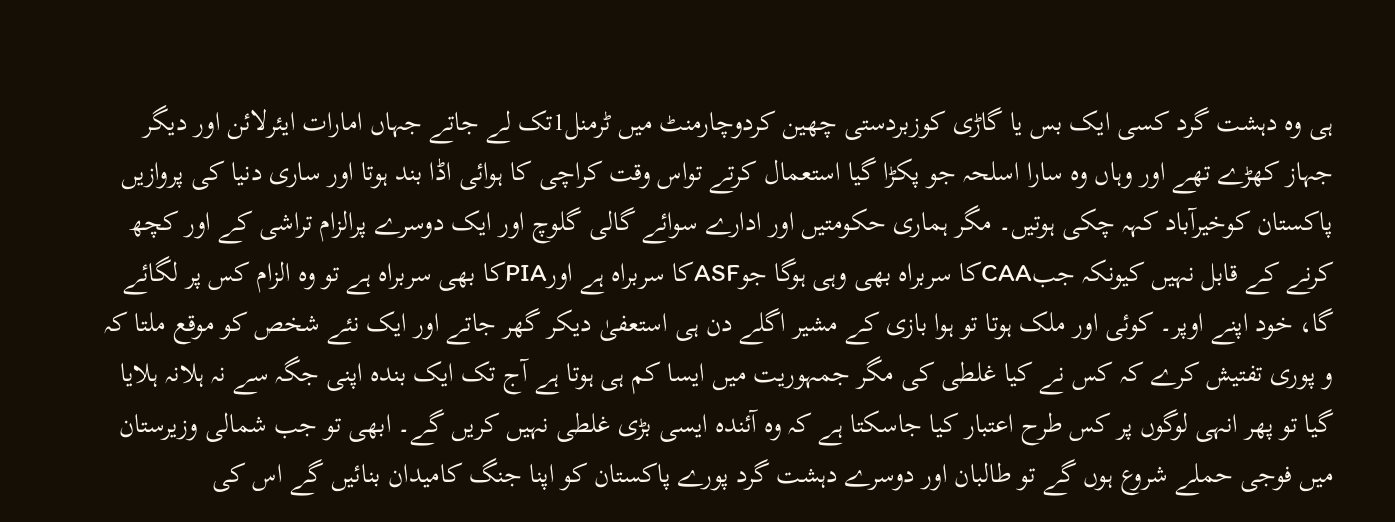ہی وہ دہشت گرد کسی ایک بس یا گاڑی کوزبردستی چھین کردوچارمنٹ میں ٹرمنل1تک لے جاتے جہاں امارات ایئرلائن اور دیگر جہاز کھڑے تھے اور وہاں وہ سارا اسلحہ جو پکڑا گیا استعمال کرتے تواس وقت کراچی کا ہوائی اڈا بند ہوتا اور ساری دنیا کی پروازیں پاکستان کوخیرآباد کہہ چکی ہوتیں۔ مگر ہماری حکومتیں اور ادارے سوائے گالی گلوچ اور ایک دوسرے پرالزام تراشی کے اور کچھ کرنے کے قابل نہیں کیونکہ جبCAAکا سربراہ بھی وہی ہوگا جوASFکا سربراہ ہے اورPIAکا بھی سربراہ ہے تو وہ الزام کس پر لگائے گا، خود اپنے اوپر۔ کوئی اور ملک ہوتا تو ہوا بازی کے مشیر اگلے دن ہی استعفیٰ دیکر گھر جاتے اور ایک نئے شخص کو موقع ملتا کہ و پوری تفتیش کرے کہ کس نے کیا غلطی کی مگر جمہوریت میں ایسا کم ہی ہوتا ہے آج تک ایک بندہ اپنی جگہ سے نہ ہلانہ ہلایا گیا تو پھر انہی لوگوں پر کس طرح اعتبار کیا جاسکتا ہے کہ وہ آئندہ ایسی بڑی غلطی نہیں کریں گے۔ ابھی تو جب شمالی وزیرستان میں فوجی حملے شروع ہوں گے تو طالبان اور دوسرے دہشت گرد پورے پاکستان کو اپنا جنگ کامیدان بنائیں گے اس کی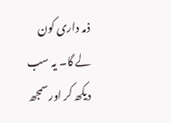ذمہ داری کون لے گا۔ یہ سب دیکھ کر اور سمجھ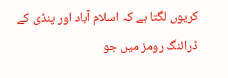کریوں لگتا ہے کہ اسلام آباد اور پنڈی کے ڈرائنگ رومز میں جو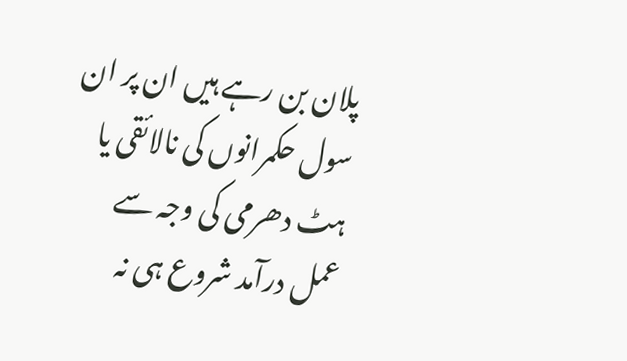پلان بن رہے ہیں ان پر ان سول حکمرانوں کی نالائقی یا ہٹ دھرمی کی وجہ سے عمل درآمد شروع ہی نہ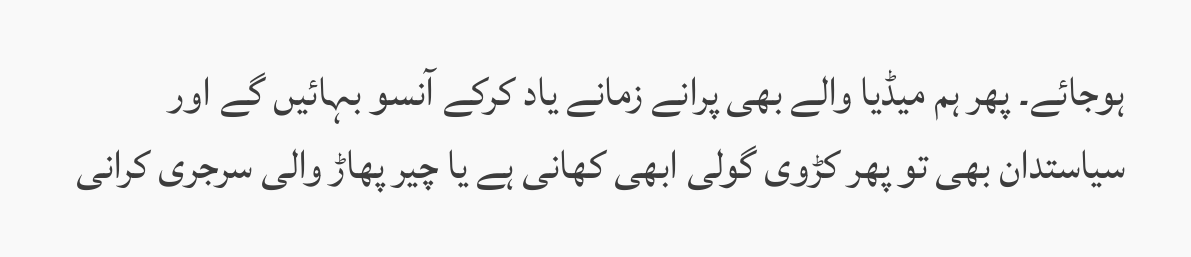ہوجائے۔ پھر ہم میڈیا والے بھی پرانے زمانے یاد کرکے آنسو بہائیں گے اور سیاستدان بھی تو پھر کڑوی گولی ابھی کھانی ہے یا چیر پھاڑ والی سرجری کرانی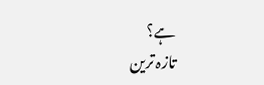ہے؟
تازہ ترین